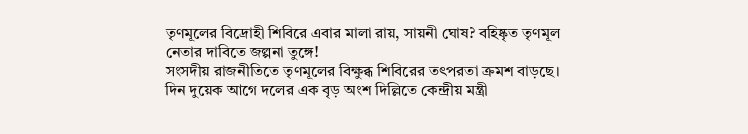তৃণমূলের বিদ্রোহী শিবিরে এবার মালা রায়, সায়নী ঘোষ? বহিষ্কৃত তৃণমূল নেতার দাবিতে জল্পনা তুঙ্গে!
সংসদীয় রাজনীতিতে তৃণমূলের বিক্ষুব্ধ শিবিরের তৎপরতা ক্রমশ বাড়ছে। দিন দুয়েক আগে দলের এক বৃড় অংশ দিল্লিতে কেন্দ্রীয় মন্ত্রী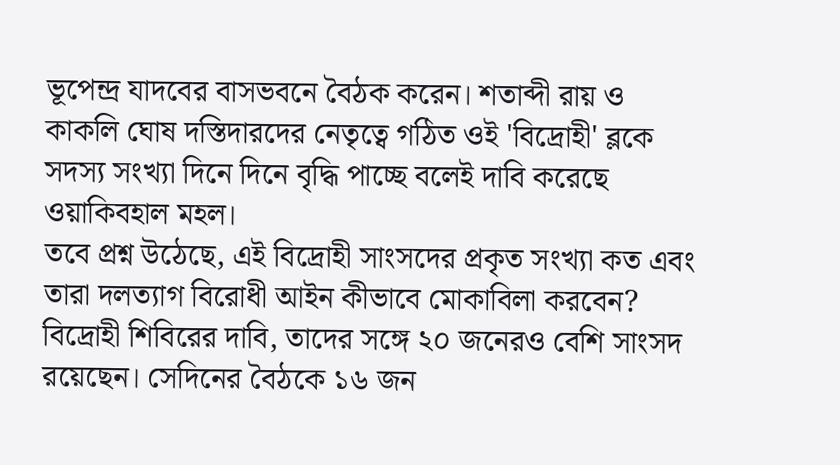ভূপেন্দ্র যাদবের বাসভবনে বৈঠক করেন। শতাব্দী রায় ও কাকলি ঘোষ দস্তিদারদের নেতৃত্বে গঠিত ওই 'বিদ্রোহী' ব্লকে সদস্য সংখ্যা দিনে দিনে বৃদ্ধি পাচ্ছে বলেই দাবি করেছে ওয়াকিবহাল মহল।
তবে প্রশ্ন উঠেছে, এই বিদ্রোহী সাংসদের প্রকৃত সংখ্যা কত এবং তারা দলত্যাগ বিরোধী আইন কীভাবে মোকাবিলা করবেন? বিদ্রোহী শিবিরের দাবি, তাদের সঙ্গে ২০ জনেরও বেশি সাংসদ রয়েছেন। সেদিনের বৈঠকে ১৬ জন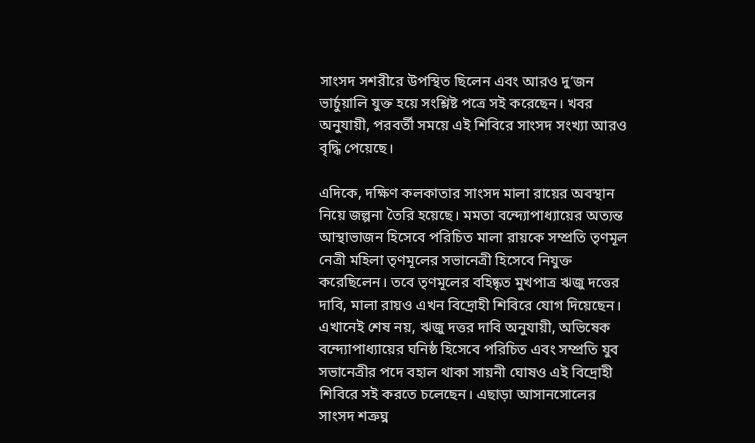সাংসদ সশরীরে উপস্থিত ছিলেন এবং আরও দু’জন ভার্চুয়ালি যুক্ত হয়ে সংশ্লিষ্ট পত্রে সই করেছেন। খবর অনুযায়ী, পরবর্তী সময়ে এই শিবিরে সাংসদ সংখ্যা আরও বৃদ্ধি পেয়েছে।

এদিকে, দক্ষিণ কলকাতার সাংসদ মালা রায়ের অবস্থান নিয়ে জল্পনা তৈরি হয়েছে। মমতা বন্দ্যোপাধ্যায়ের অত্যন্ত আস্থাভাজন হিসেবে পরিচিত মালা রায়কে সম্প্রতি তৃণমূল নেত্রী মহিলা তৃণমূলের সভানেত্রী হিসেবে নিযুক্ত করেছিলেন। তবে তৃণমূলের বহিষ্কৃত মুখপাত্র ঋজু দত্তের দাবি, মালা রায়ও এখন বিদ্রোহী শিবিরে যোগ দিয়েছেন।
এখানেই শেষ নয়, ঋজু দত্তর দাবি অনুযায়ী, অভিষেক বন্দ্যোপাধ্যায়ের ঘনিষ্ঠ হিসেবে পরিচিত এবং সম্প্রতি যুব সভানেত্রীর পদে বহাল থাকা সায়নী ঘোষও এই বিদ্রোহী শিবিরে সই করতে চলেছেন। এছাড়া আসানসোলের সাংসদ শত্রুঘ্ন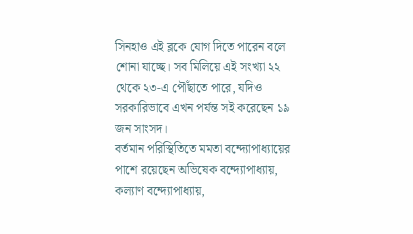সিনহাও এই ব্লকে যোগ দিতে পারেন বলে শোনা যাচ্ছে। সব মিলিয়ে এই সংখ্যা ২২ থেকে ২৩-এ পৌঁছাতে পারে, যদিও সরকারিভাবে এখন পর্যন্ত সই করেছেন ১৯ জন সাংসদ।
বর্তমান পরিস্থিতিতে মমতা বন্দ্যোপাধ্যায়ের পাশে রয়েছেন অভিষেক বন্দ্যোপাধ্যায়, কল্যাণ বন্দ্যোপাধ্যায়,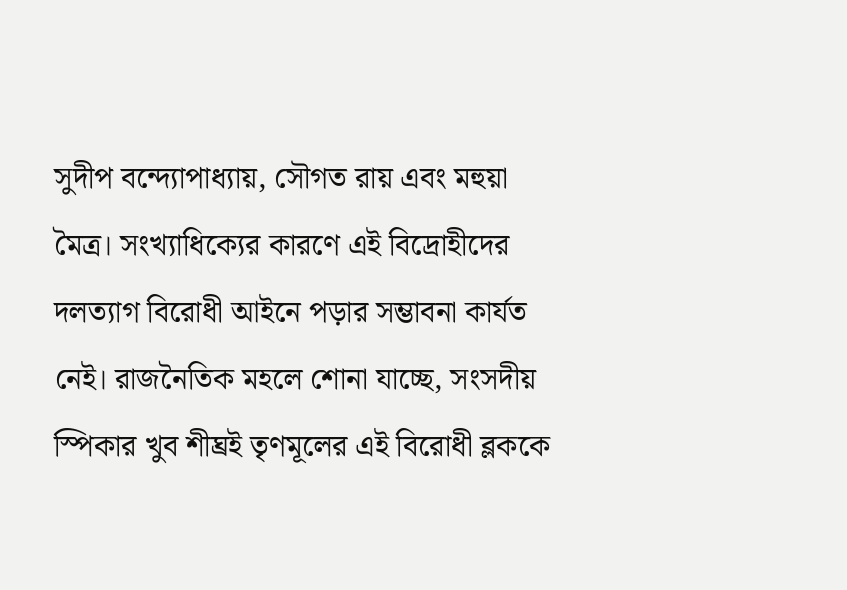সুদীপ বন্দ্যোপাধ্যায়, সৌগত রায় এবং মহুয়া মৈত্র। সংখ্যাধিক্যের কারণে এই বিদ্রোহীদের দলত্যাগ বিরোধী আইনে পড়ার সম্ভাবনা কার্যত নেই। রাজনৈতিক মহলে শোনা যাচ্ছে, সংসদীয় স্পিকার খুব শীঘ্রই তৃণমূলের এই বিরোধী ব্লককে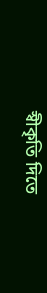স্বীকৃতি দিতে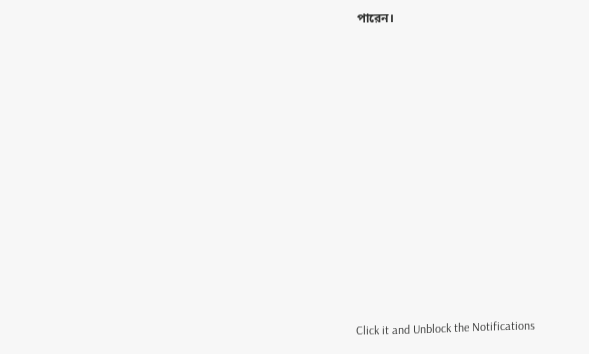পারেন।












Click it and Unblock the Notifications